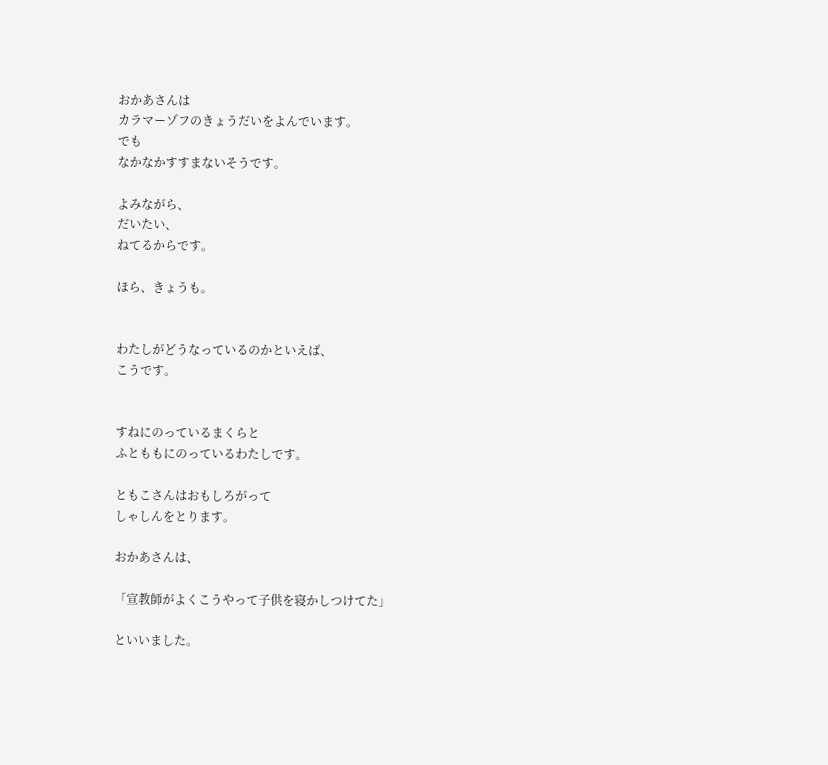おかあさんは
カラマーゾフのきょうだいをよんでいます。
でも
なかなかすすまないそうです。

よみながら、
だいたい、
ねてるからです。

ほら、きょうも。


わたしがどうなっているのかといえば、
こうです。


すねにのっているまくらと
ふとももにのっているわたしです。

ともこさんはおもしろがって
しゃしんをとります。

おかあさんは、

「宣教師がよくこうやって子供を寝かしつけてた」

といいました。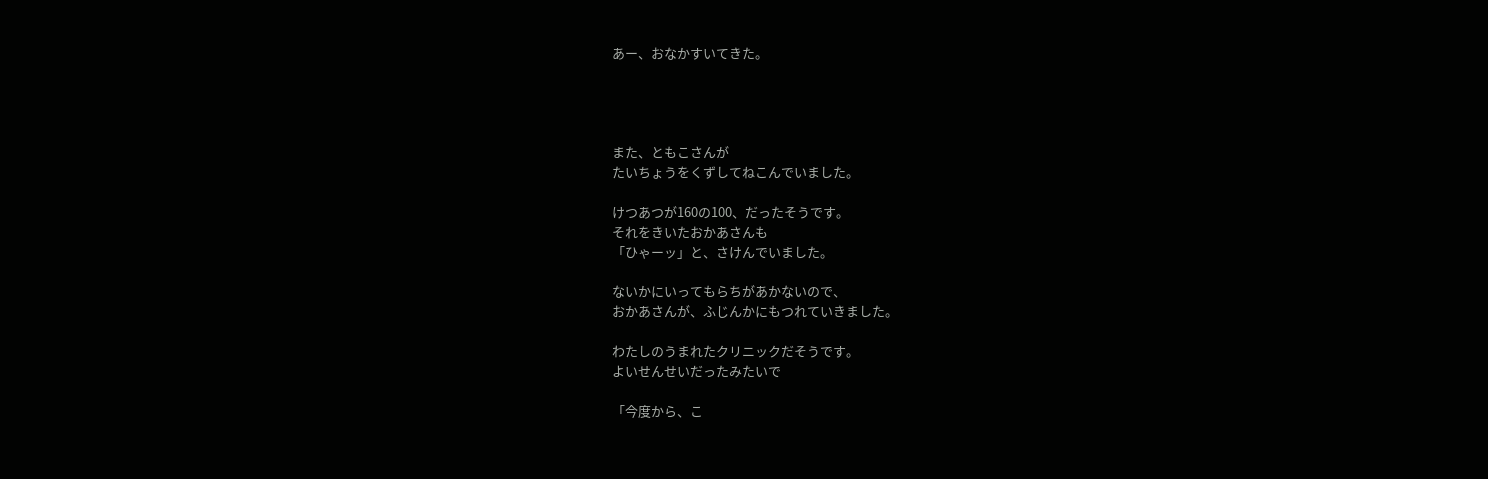あー、おなかすいてきた。




また、ともこさんが
たいちょうをくずしてねこんでいました。

けつあつが160の100、だったそうです。
それをきいたおかあさんも
「ひゃーッ」と、さけんでいました。

ないかにいってもらちがあかないので、
おかあさんが、ふじんかにもつれていきました。

わたしのうまれたクリニックだそうです。
よいせんせいだったみたいで

「今度から、こ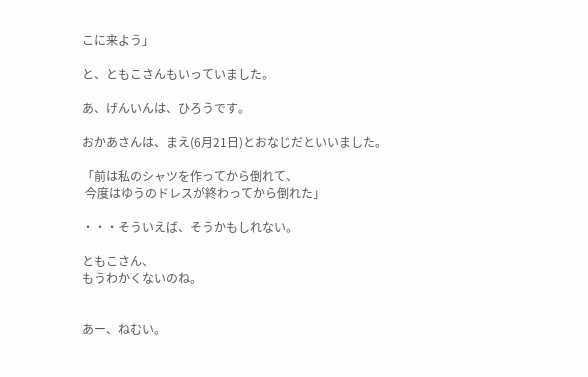こに来よう」

と、ともこさんもいっていました。

あ、げんいんは、ひろうです。

おかあさんは、まえ(6月21日)とおなじだといいました。

「前は私のシャツを作ってから倒れて、
 今度はゆうのドレスが終わってから倒れた」

・・・そういえば、そうかもしれない。

ともこさん、
もうわかくないのね。


あー、ねむい。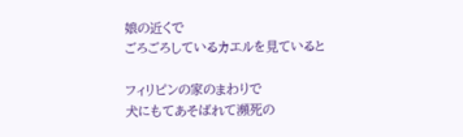娘の近くで
ごろごろしているカエルを見ていると

フィリピンの家のまわりで
犬にもてあそばれて瀕死の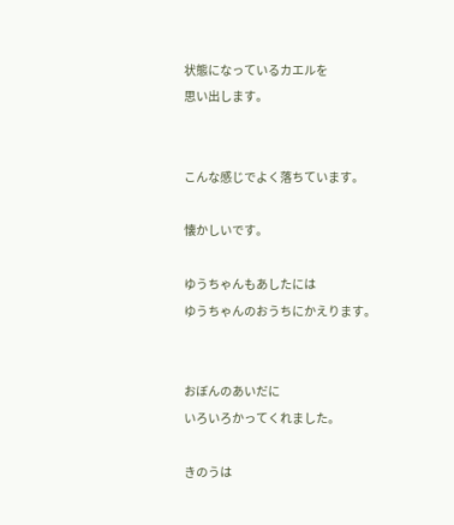状態になっているカエルを
思い出します。


こんな感じでよく落ちています。

懐かしいです。

ゆうちゃんもあしたには
ゆうちゃんのおうちにかえります。


おぼんのあいだに
いろいろかってくれました。

きのうは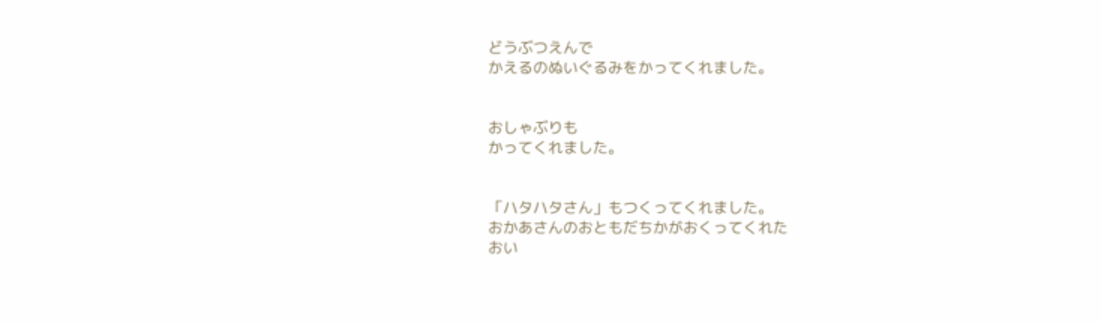どうぶつえんで
かえるのぬいぐるみをかってくれました。


おしゃぶりも
かってくれました。


「ハタハタさん」もつくってくれました。
おかあさんのおともだちかがおくってくれた
おい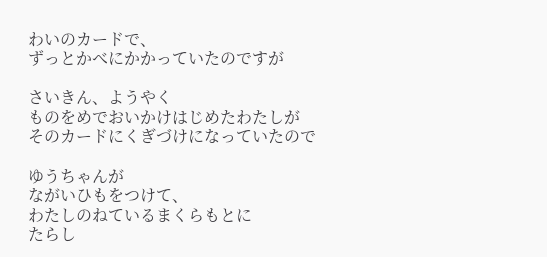わいのカードで、
ずっとかべにかかっていたのですが

さいきん、ようやく
ものをめでおいかけはじめたわたしが
そのカードにくぎづけになっていたので

ゆうちゃんが
ながいひもをつけて、
わたしのねているまくらもとに
たらし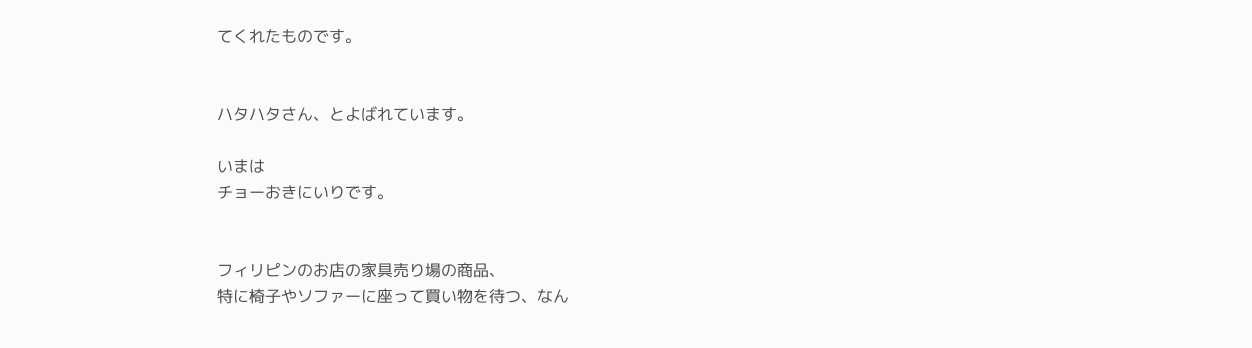てくれたものです。


ハタハタさん、とよばれています。

いまは
チョーおきにいりです。


フィリピンのお店の家具売り場の商品、
特に椅子やソファーに座って買い物を待つ、なん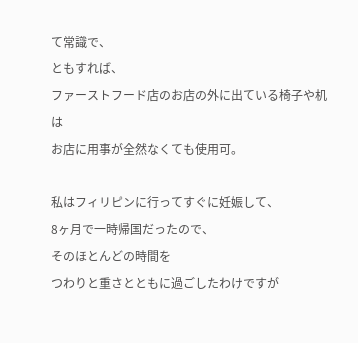て常識で、
ともすれば、
ファーストフード店のお店の外に出ている椅子や机は
お店に用事が全然なくても使用可。

私はフィリピンに行ってすぐに妊娠して、
8ヶ月で一時帰国だったので、
そのほとんどの時間を
つわりと重さとともに過ごしたわけですが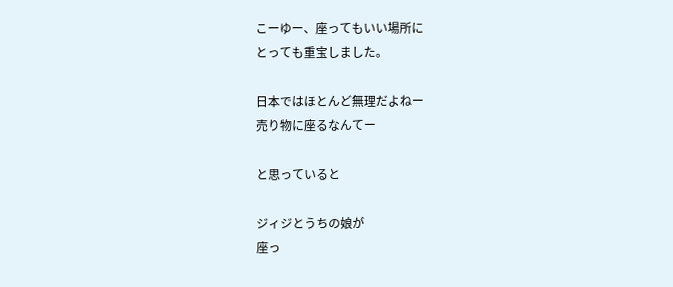こーゆー、座ってもいい場所に
とっても重宝しました。

日本ではほとんど無理だよねー
売り物に座るなんてー

と思っていると

ジィジとうちの娘が
座っ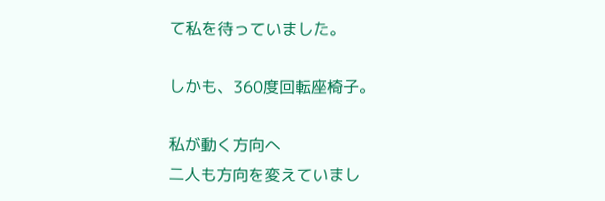て私を待っていました。

しかも、360度回転座椅子。

私が動く方向へ
二人も方向を変えていまし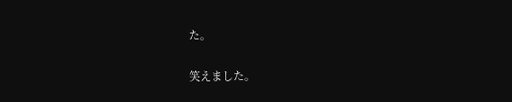た。

笑えました。